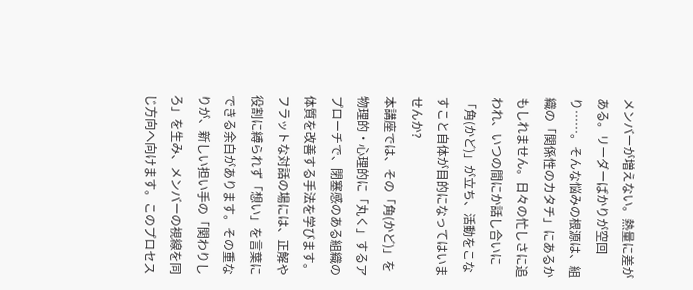メンバーが増えない。熱量に差がある。リーダーばかりが空回り……。そんな悩みの根源は、組織の「関係性のカタチ」にあるかもしれません。日々の忙しさに追われ、いつの間にか話し合いに「角(かど)」が立ち、活動をこなすこと自体が目的になってはいませんか?
本講座では、その「角(かど)」を物理的・心理的に「丸く」するアプローチで、閉塞感のある組織の体質を改善する手法を学びます。
フラットな対話の場には、正解や役割に縛られず「想い」を言葉にできる余白があります。その重なりが、新しい担い手の「関わりしろ」を生み、メンバーの視線を同じ方向へ向けます。このプロセス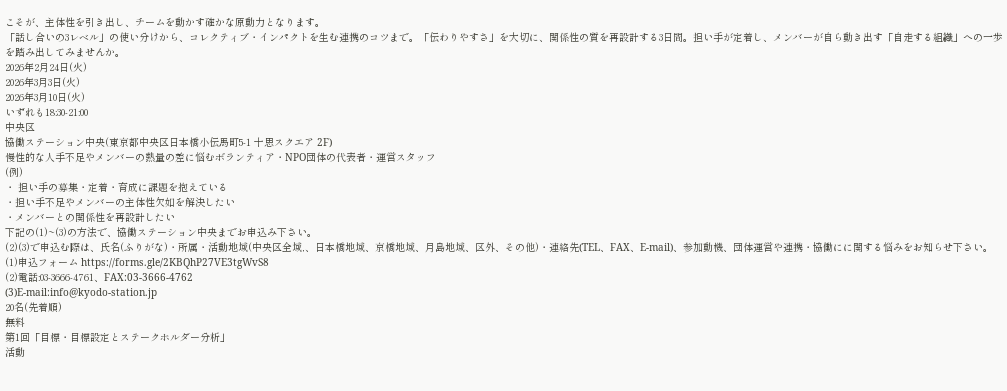こそが、主体性を引き出し、チームを動かす確かな原動力となります。
「話し合いの3レベル」の使い分けから、コレクティブ・インパクトを生む連携のコツまで。「伝わりやすさ」を大切に、関係性の質を再設計する3日間。担い手が定着し、メンバーが自ら動き出す「自走する組織」への一歩を踏み出してみませんか。
2026年2月24日(火)
2026年3月3日(火)
2026年3月10日(火)
いずれも18:30-21:00
中央区
協働ステーション中央(東京都中央区日本橋小伝馬町5-1 十思スクエア 2F)
慢性的な人手不足やメンバーの熱量の差に悩むボランティア・NPO団体の代表者・運営スタッフ
(例)
・ 担い手の募集・定着・育成に課題を抱えている
・担い手不足やメンバーの主体性欠如を解決したい
・メンバーとの関係性を再設計したい
下記の(1)~(3)の方法で、協働ステーション中央までお申込み下さい。
(2)(3)で申込む際は、氏名(ふりがな)・所属・活動地域(中央区全域,、日本橋地域、京橋地域、月島地域、区外、その他)・連絡先(TEL、FAX、E-mail)、参加動機、団体運営や連携・協働にに関する悩みをお知らせ下さい。
(1)申込フォーム https://forms.gle/2KBQhP27VE3tgWvS8
(2)電話:03-3666-4761、FAX:03-3666-4762
(3)E-mail:info@kyodo-station.jp
20名(先着順)
無料
第1回「目標・目標設定とステークホルダー分析」
活動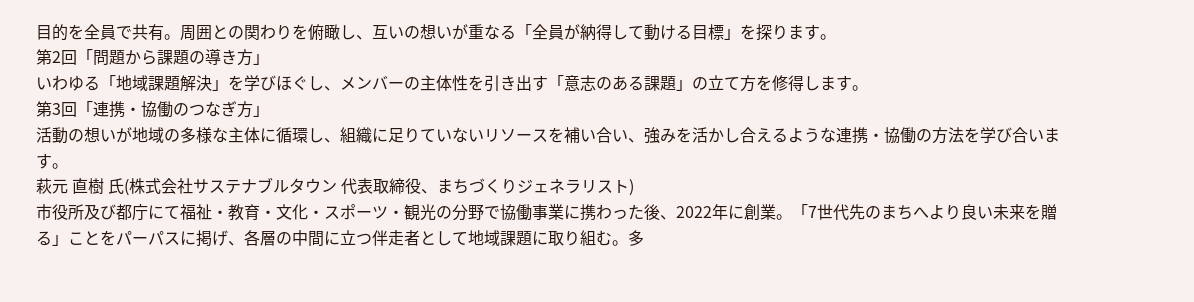目的を全員で共有。周囲との関わりを俯瞰し、互いの想いが重なる「全員が納得して動ける目標」を探ります。
第2回「問題から課題の導き方」
いわゆる「地域課題解決」を学びほぐし、メンバーの主体性を引き出す「意志のある課題」の立て方を修得します。
第3回「連携・協働のつなぎ方」
活動の想いが地域の多様な主体に循環し、組織に足りていないリソースを補い合い、強みを活かし合えるような連携・協働の方法を学び合います。
萩元 直樹 氏(株式会社サステナブルタウン 代表取締役、まちづくりジェネラリスト)
市役所及び都庁にて福祉・教育・文化・スポーツ・観光の分野で協働事業に携わった後、2022年に創業。「7世代先のまちへより良い未来を贈る」ことをパーパスに掲げ、各層の中間に立つ伴走者として地域課題に取り組む。多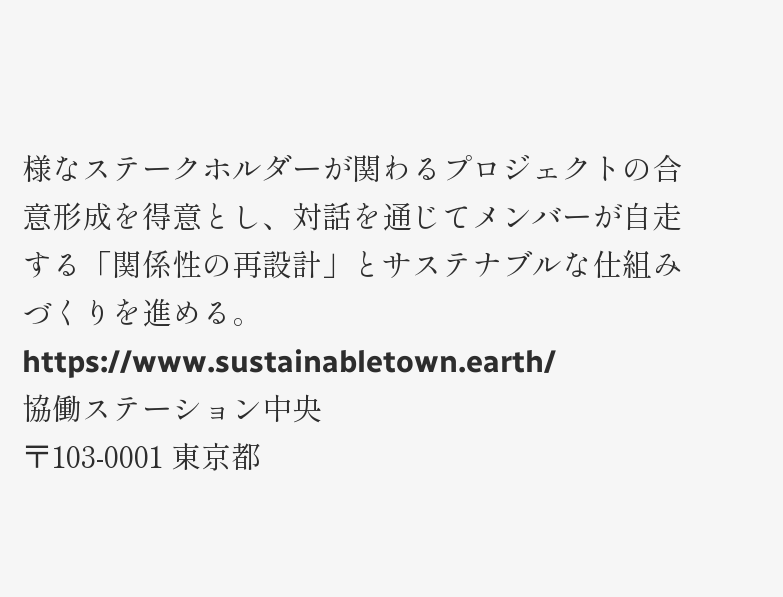様なステークホルダーが関わるプロジェクトの合意形成を得意とし、対話を通じてメンバーが自走する「関係性の再設計」とサステナブルな仕組みづくりを進める。https://www.sustainabletown.earth/
協働ステーション中央
〒103-0001 東京都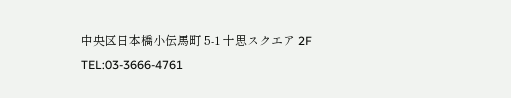中央区日本橋小伝馬町 5-1 十思スクエア 2F
TEL:03-3666-4761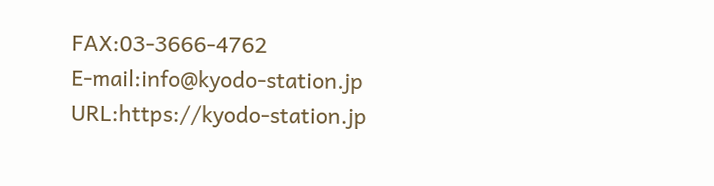FAX:03-3666-4762
E-mail:info@kyodo-station.jp URL:https://kyodo-station.jp